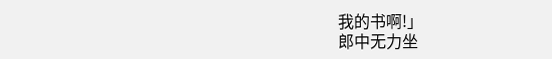我的书啊!」
郎中无力坐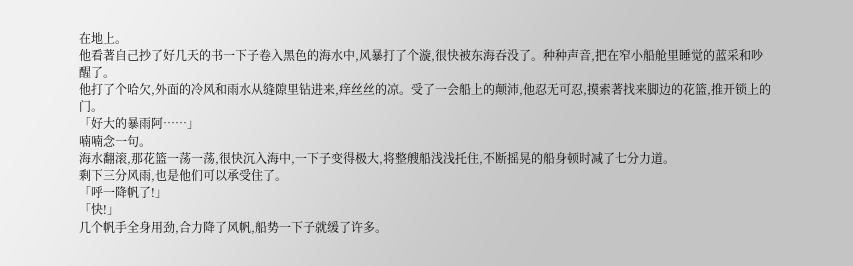在地上。
他看著自己抄了好几天的书一下子卷入黑色的海水中,风暴打了个漩,很快被东海吞没了。种种声音,把在窄小船舱里睡觉的蓝采和吵醒了。
他打了个哈欠,外面的冷风和雨水从缝隙里钻进来,痒丝丝的凉。受了一会船上的颠沛,他忍无可忍,摸索著找来脚边的花篮,推开锁上的门。
「好大的暴雨阿……」
喃喃念一句。
海水翻滚,那花篮一荡一荡,很快沉入海中,一下子变得极大,将整艘船浅浅托住,不断摇晃的船身顿时减了七分力道。
剩下三分风雨,也是他们可以承受住了。
「呼一降帆了!」
「快!」
几个帆手全身用劲,合力降了风帆,船势一下子就缓了许多。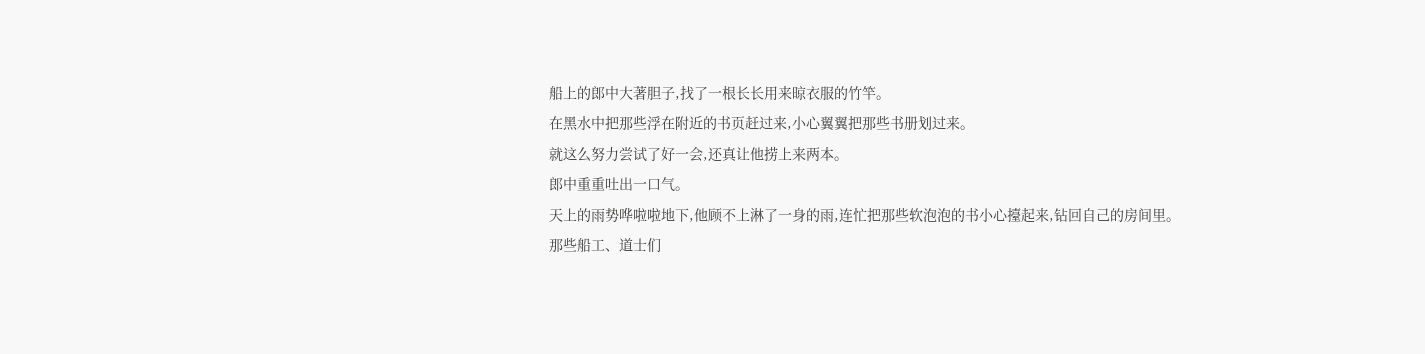船上的郎中大著胆子,找了一根长长用来晾衣服的竹竿。
在黑水中把那些浮在附近的书页赶过来,小心翼翼把那些书册划过来。
就这么努力尝试了好一会,还真让他捞上来两本。
郎中重重吐出一口气。
天上的雨势哗啦啦地下,他顾不上淋了一身的雨,连忙把那些软泡泡的书小心擡起来,钻回自己的房间里。
那些船工、道士们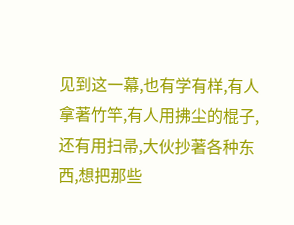见到这一幕,也有学有样,有人拿著竹竿,有人用拂尘的棍子,还有用扫帚,大伙抄著各种东西,想把那些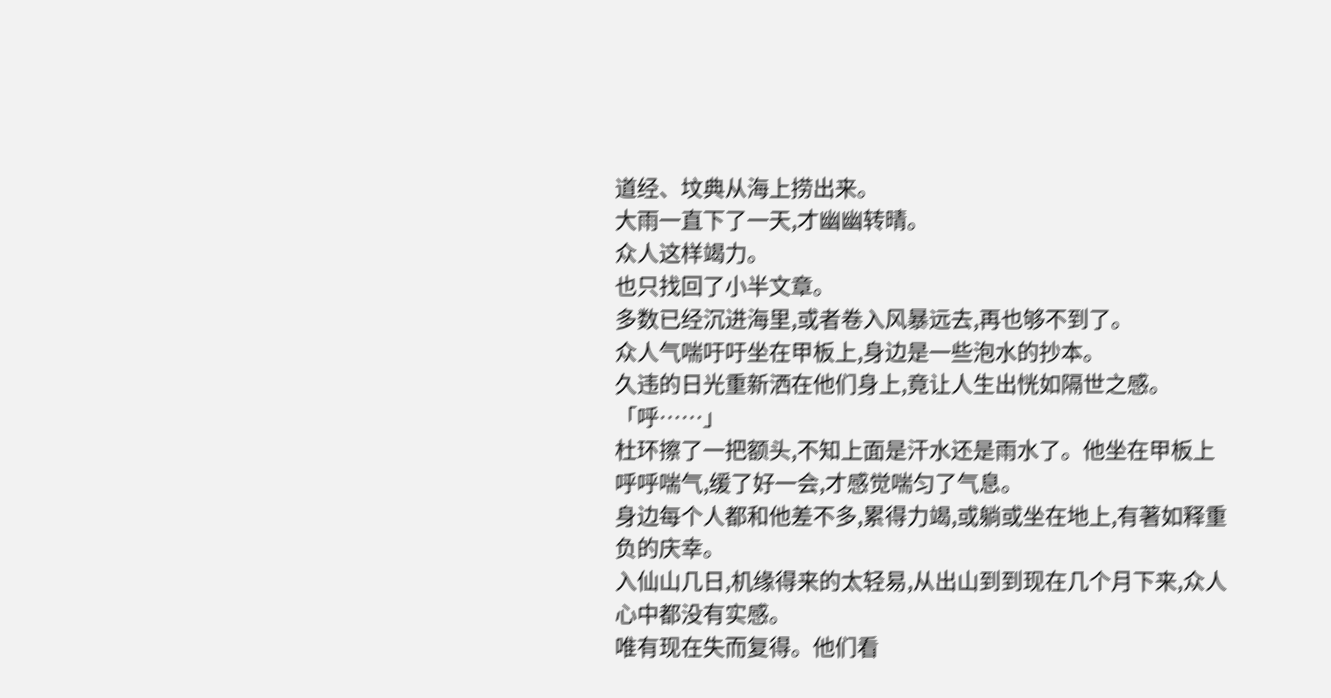道经、坟典从海上捞出来。
大雨一直下了一天,才幽幽转晴。
众人这样竭力。
也只找回了小半文章。
多数已经沉进海里,或者卷入风暴远去,再也够不到了。
众人气喘吁吁坐在甲板上,身边是一些泡水的抄本。
久违的日光重新洒在他们身上,竟让人生出恍如隔世之感。
「呼……」
杜环擦了一把额头,不知上面是汗水还是雨水了。他坐在甲板上呼呼喘气,缓了好一会,才感觉喘匀了气息。
身边每个人都和他差不多,累得力竭,或躺或坐在地上,有著如释重负的庆幸。
入仙山几日,机缘得来的太轻易,从出山到到现在几个月下来,众人心中都没有实感。
唯有现在失而复得。他们看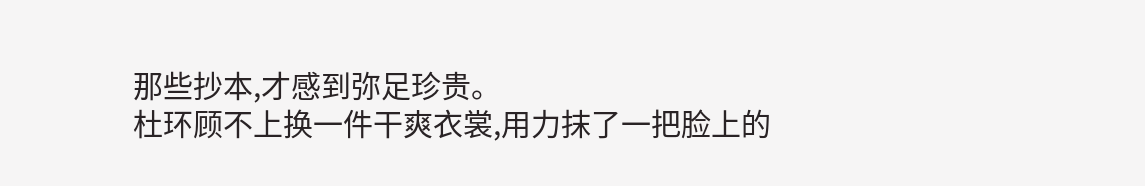那些抄本,才感到弥足珍贵。
杜环顾不上换一件干爽衣裳,用力抹了一把脸上的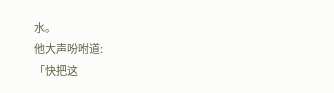水。
他大声吩咐道:
「快把这